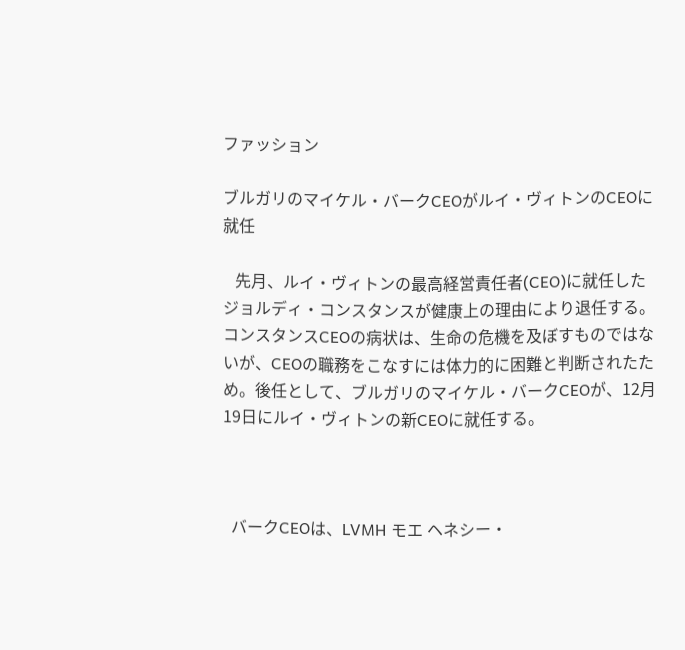ファッション

ブルガリのマイケル・バークCEOがルイ・ヴィトンのCEOに就任

   先月、ルイ・ヴィトンの最高経営責任者(CEO)に就任したジョルディ・コンスタンスが健康上の理由により退任する。コンスタンスCEOの病状は、生命の危機を及ぼすものではないが、CEOの職務をこなすには体力的に困難と判断されたため。後任として、ブルガリのマイケル・バークCEOが、12月19日にルイ・ヴィトンの新CEOに就任する。



  バークCEOは、LVMH モエ ヘネシー・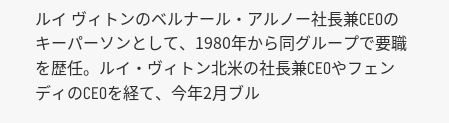ルイ ヴィトンのベルナール・アルノー社長兼CEOのキーパーソンとして、1980年から同グループで要職を歴任。ルイ・ヴィトン北米の社長兼CEOやフェンディのCEOを経て、今年2月ブル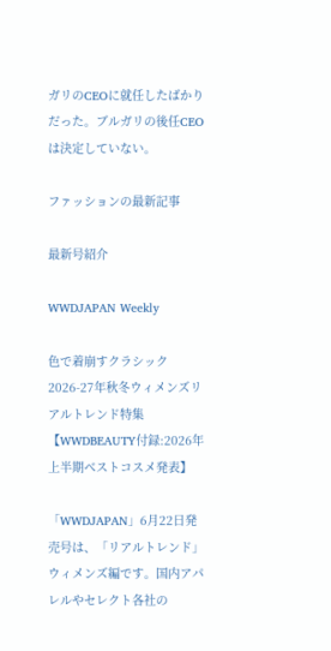ガリのCEOに就任したばかりだった。ブルガリの後任CEOは決定していない。

ファッションの最新記事

最新号紹介

WWDJAPAN Weekly

色で着崩すクラシック 2026-27年秋冬ウィメンズリアルトレンド特集【WWDBEAUTY付録:2026年上半期ベストコスメ発表】

「WWDJAPAN」6月22日発売号は、「リアルトレンド」ウィメンズ編です。国内アパレルやセレクト各社の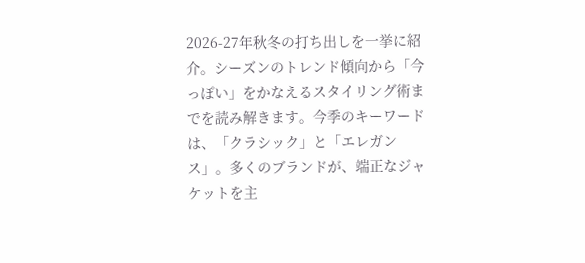2026-27年秋冬の打ち出しを一挙に紹介。シーズンのトレンド傾向から「今っぽい」をかなえるスタイリング術までを読み解きます。今季のキーワードは、「クラシック」と「エレガンス」。多くのブランドが、端正なジャケットを主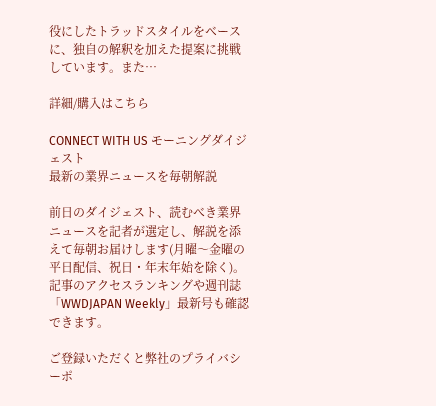役にしたトラッドスタイルをベースに、独自の解釈を加えた提案に挑戦しています。また…

詳細/購入はこちら

CONNECT WITH US モーニングダイジェスト
最新の業界ニュースを毎朝解説

前日のダイジェスト、読むべき業界ニュースを記者が選定し、解説を添えて毎朝お届けします(月曜〜金曜の平日配信、祝日・年末年始を除く)。 記事のアクセスランキングや週刊誌「WWDJAPAN Weekly」最新号も確認できます。

ご登録いただくと弊社のプライバシーポ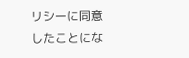リシーに同意したことにな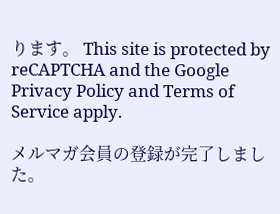ります。 This site is protected by reCAPTCHA and the Google Privacy Policy and Terms of Service apply.

メルマガ会員の登録が完了しました。